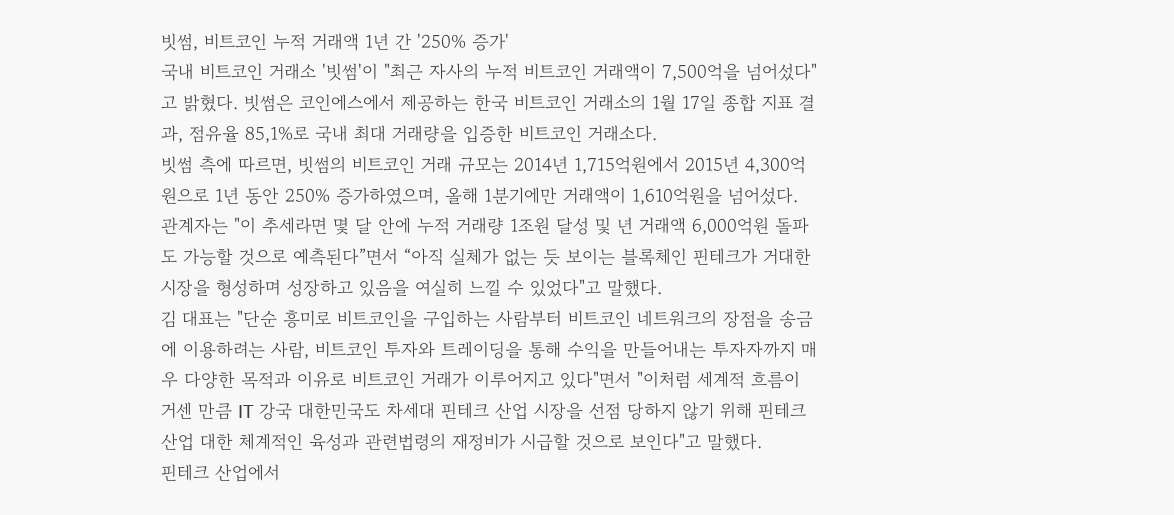빗썸, 비트코인 누적 거래액 1년 간 '250% 증가'
국내 비트코인 거래소 '빗썸'이 "최근 자사의 누적 비트코인 거래액이 7,500억을 넘어섰다"고 밝혔다. 빗썸은 코인에스에서 제공하는 한국 비트코인 거래소의 1월 17일 종합 지표 결과, 점유율 85,1%로 국내 최대 거래량을 입증한 비트코인 거래소다.
빗썸 측에 따르면, 빗썸의 비트코인 거래 규모는 2014년 1,715억원에서 2015년 4,300억원으로 1년 동안 250% 증가하였으며, 올해 1분기에만 거래액이 1,610억원을 넘어섰다.
관계자는 "이 추세라면 몇 달 안에 누적 거래량 1조원 달성 및 년 거래액 6,000억원 돌파도 가능할 것으로 예측된다”면서 “아직 실체가 없는 듯 보이는 블록체인 핀테크가 거대한 시장을 형성하며 성장하고 있음을 여실히 느낄 수 있었다"고 말했다.
김 대표는 "단순 흥미로 비트코인을 구입하는 사람부터 비트코인 네트워크의 장점을 송금에 이용하려는 사람, 비트코인 투자와 트레이딩을 통해 수익을 만들어내는 투자자까지 매우 다양한 목적과 이유로 비트코인 거래가 이루어지고 있다"면서 "이처럼 세계적 흐름이 거센 만큼 IT 강국 대한민국도 차세대 핀테크 산업 시장을 선점 당하지 않기 위해 핀테크 산업 대한 체계적인 육성과 관련법령의 재정비가 시급할 것으로 보인다"고 말했다.
핀테크 산업에서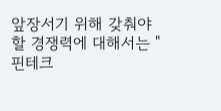앞장서기 위해 갖춰야 할 경쟁력에 대해서는 "핀테크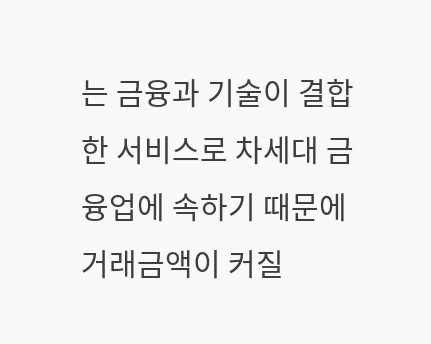는 금융과 기술이 결합한 서비스로 차세대 금융업에 속하기 때문에 거래금액이 커질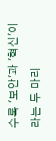수록 '보안'과 '혁신'이라는 두 마리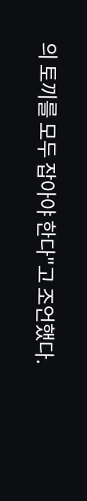의 토끼를 모두 잡아야 한다"고 조언했다.